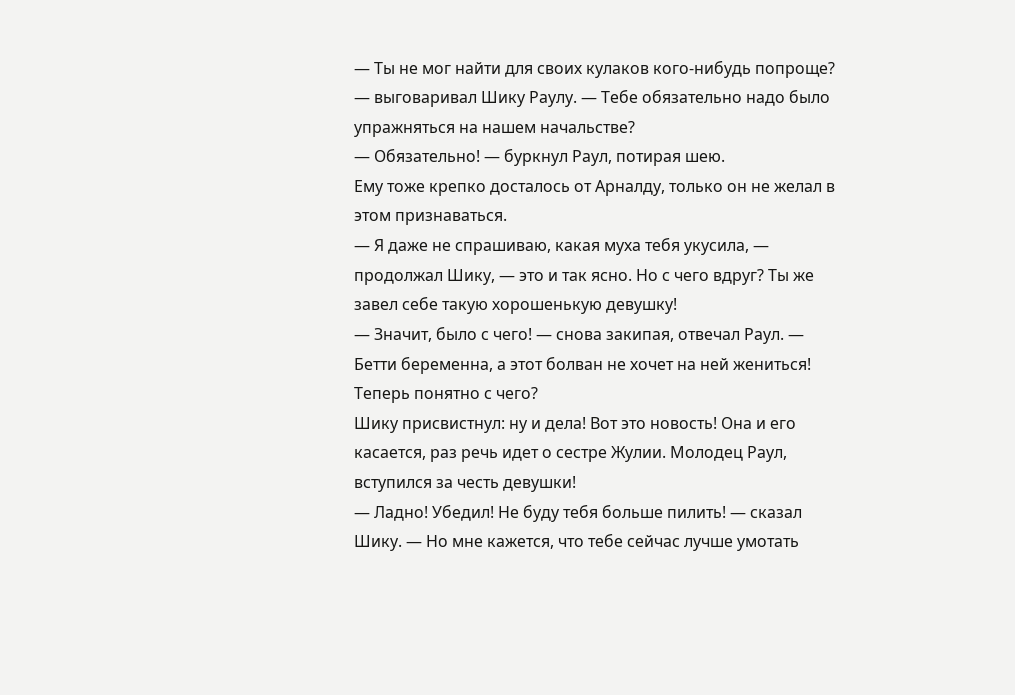— Ты не мог найти для своих кулаков кого-нибудь попроще? — выговаривал Шику Раулу. — Тебе обязательно надо было упражняться на нашем начальстве?
— Обязательно! — буркнул Раул, потирая шею.
Ему тоже крепко досталось от Арналду, только он не желал в этом признаваться.
— Я даже не спрашиваю, какая муха тебя укусила, — продолжал Шику, — это и так ясно. Но с чего вдруг? Ты же завел себе такую хорошенькую девушку!
— Значит, было с чего! — снова закипая, отвечал Раул. — Бетти беременна, а этот болван не хочет на ней жениться! Теперь понятно с чего?
Шику присвистнул: ну и дела! Вот это новость! Она и его касается, раз речь идет о сестре Жулии. Молодец Раул, вступился за честь девушки!
— Ладно! Убедил! Не буду тебя больше пилить! — сказал Шику. — Но мне кажется, что тебе сейчас лучше умотать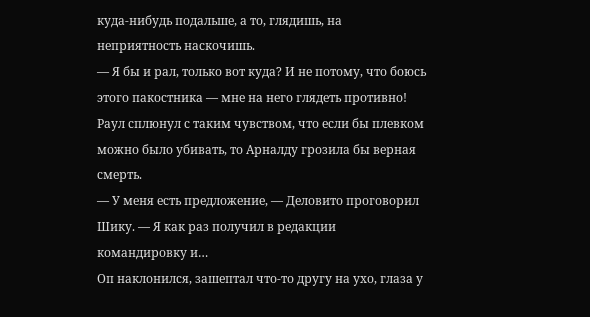куда-нибудь подальше, а то, глядишь, на неприятность наскочишь.
— Я бы и рал, только вот куда? И не потому, что боюсь этого пакостника — мне на него глядеть противно!
Раул сплюнул с таким чувством, что если бы плевком можно было убивать, то Арналду грозила бы верная смерть.
— У меня есть предложение, — Деловито проговорил Шику. — Я как раз получил в редакции командировку и…
Оп наклонился, зашептал что-то другу на ухо, глаза у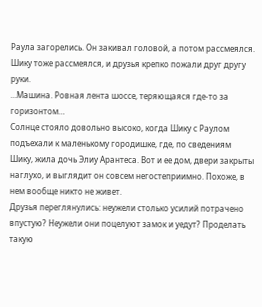Раула загорелись. Он закивал головой, а потом рассмеялся.
Шику тоже рассмеялся, и друзья крепко пожали друг другу руки.
…Машина. Ровная лента шоссе, теряющаяся где-то за горизонтом…
Солнце стояло довольно высоко, когда Шику с Раулом подъехали к маленькому городишке, где, по сведениям Шику, жила дочь Элиу Арантеса. Вот и ее дом, двери закрыты наглухо, и выглядит он совсем негостеприимно. Похоже, в нем вообще никто не живет.
Друзья переглянулись: неужели столько усилий потрачено впустую? Неужели они поцелуют замок и уедут? Проделать такую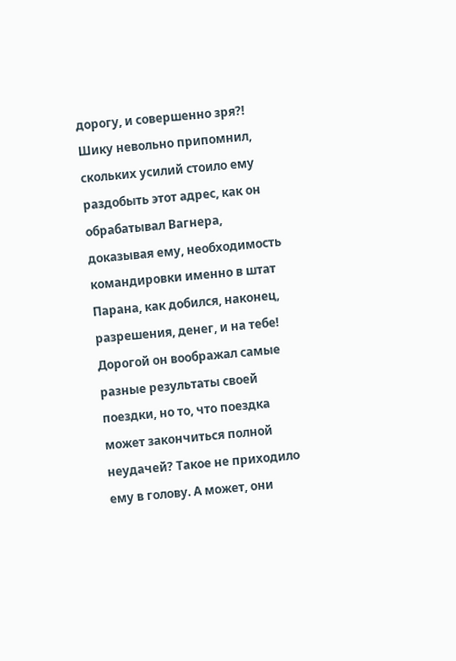дорогу, и совершенно зря?!
Шику невольно припомнил, скольких усилий стоило ему раздобыть этот адрес, как он обрабатывал Вагнера, доказывая ему, необходимость командировки именно в штат Парана, как добился, наконец, разрешения, денег, и на тебе! Дорогой он воображал самые разные результаты своей поездки, но то, что поездка может закончиться полной неудачей? Такое не приходило ему в голову. А может, они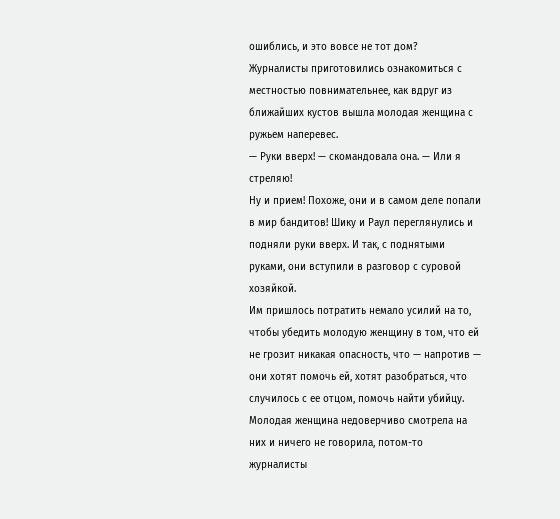ошиблись, и это вовсе не тот дом?
Журналисты приготовились ознакомиться с местностью повнимательнее, как вдруг из ближайших кустов вышла молодая женщина с ружьем наперевес.
— Руки вверх! — скомандовала она. — Или я стреляю!
Ну и прием! Похоже, они и в самом деле попали в мир бандитов! Шику и Раул переглянулись и подняли руки вверх. И так, с поднятыми руками, они вступили в разговор с суровой хозяйкой.
Им пришлось потратить немало усилий на то, чтобы убедить молодую женщину в том, что ей не грозит никакая опасность, что — напротив — они хотят помочь ей, хотят разобраться, что случилось с ее отцом, помочь найти убийцу.
Молодая женщина недоверчиво смотрела на них и ничего не говорила, потом-то журналисты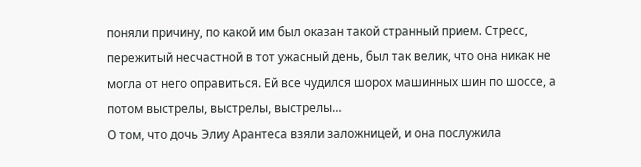поняли причину, по какой им был оказан такой странный прием. Стресс, пережитый несчастной в тот ужасный день, был так велик, что она никак не могла от него оправиться. Ей все чудился шорох машинных шин по шоссе, а потом выстрелы, выстрелы, выстрелы…
О том, что дочь Элиу Арантеса взяли заложницей, и она послужила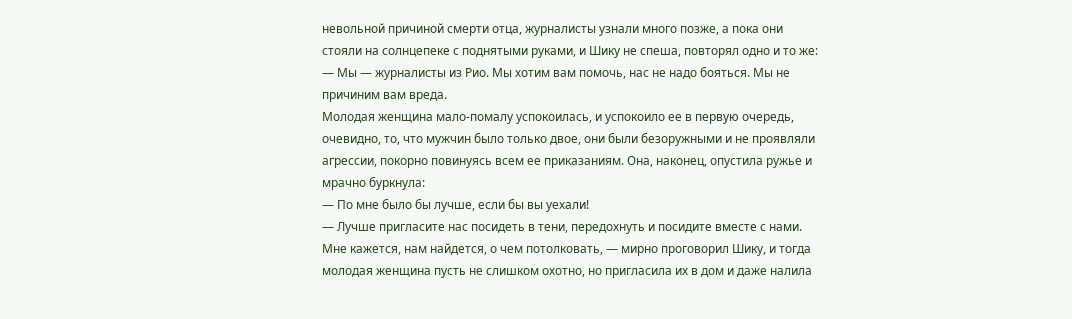невольной причиной смерти отца, журналисты узнали много позже, а пока они стояли на солнцепеке с поднятыми руками, и Шику не спеша, повторял одно и то же:
— Мы — журналисты из Рио. Мы хотим вам помочь, нас не надо бояться. Мы не причиним вам вреда.
Молодая женщина мало-помалу успокоилась, и успокоило ее в первую очередь, очевидно, то, что мужчин было только двое, они были безоружными и не проявляли агрессии, покорно повинуясь всем ее приказаниям. Она, наконец, опустила ружье и мрачно буркнула:
— По мне было бы лучше, если бы вы уехали!
— Лучше пригласите нас посидеть в тени, передохнуть и посидите вместе с нами. Мне кажется, нам найдется, о чем потолковать, — мирно проговорил Шику, и тогда молодая женщина пусть не слишком охотно, но пригласила их в дом и даже налила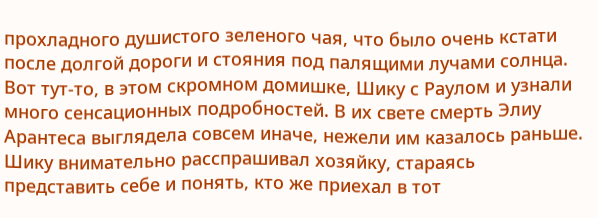прохладного душистого зеленого чая, что было очень кстати после долгой дороги и стояния под палящими лучами солнца.
Вот тут-то, в этом скромном домишке, Шику с Раулом и узнали много сенсационных подробностей. В их свете смерть Элиу Арантеса выглядела совсем иначе, нежели им казалось раньше.
Шику внимательно расспрашивал хозяйку, стараясь представить себе и понять, кто же приехал в тот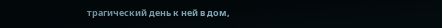трагический день к ней в дом,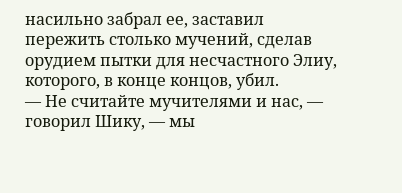насильно забрал ее, заставил пережить столько мучений, сделав орудием пытки для несчастного Элиу, которого, в конце концов, убил.
— Не считайте мучителями и нас, — говорил Шику, — мы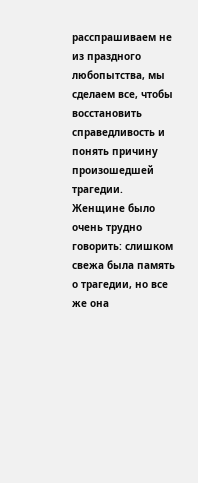расспрашиваем не из праздного любопытства, мы сделаем все, чтобы восстановить справедливость и понять причину произошедшей трагедии.
Женщине было очень трудно говорить: слишком свежа была память о трагедии, но все же она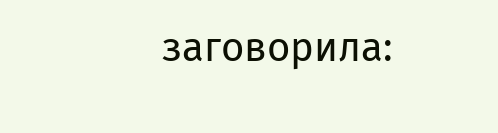заговорила: